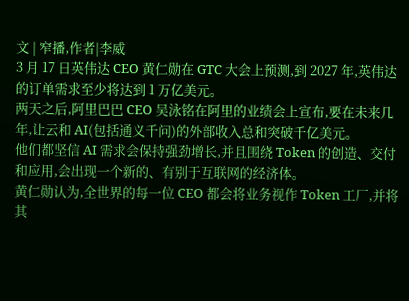文 | 窄播,作者|李威
3 月 17 日英伟达 CEO 黄仁勋在 GTC 大会上预测,到 2027 年,英伟达的订单需求至少将达到 1 万亿美元。
两天之后,阿里巴巴 CEO 吴泳铭在阿里的业绩会上宣布,要在未来几年,让云和 AI(包括通义千问)的外部收入总和突破千亿美元。
他们都坚信 AI 需求会保持强劲增长,并且围绕 Token 的创造、交付和应用,会出现一个新的、有别于互联网的经济体。
黄仁勋认为,全世界的每一位 CEO 都会将业务视作 Token 工厂,并将其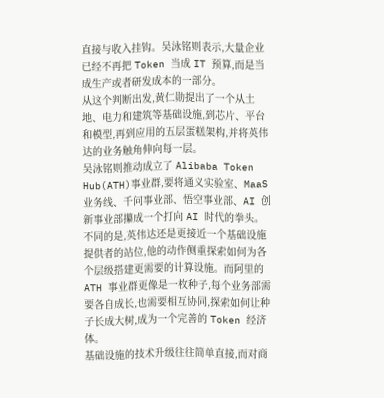直接与收入挂钩。吴泳铭则表示,大量企业已经不再把 Token 当成 IT 预算,而是当成生产或者研发成本的一部分。
从这个判断出发,黄仁勋提出了一个从土地、电力和建筑等基础设施,到芯片、平台和模型,再到应用的五层蛋糕架构,并将英伟达的业务触角伸向每一层。
吴泳铭则推动成立了 Alibaba Token Hub(ATH)事业群,要将通义实验室、MaaS 业务线、千问事业部、悟空事业部、AI 创新事业部攥成一个打向 AI 时代的拳头。
不同的是,英伟达还是更接近一个基础设施提供者的站位,他的动作侧重探索如何为各个层级搭建更需要的计算设施。而阿里的 ATH 事业群更像是一枚种子,每个业务部需要各自成长,也需要相互协同,探索如何让种子长成大树,成为一个完善的 Token 经济体。
基础设施的技术升级往往简单直接,而对商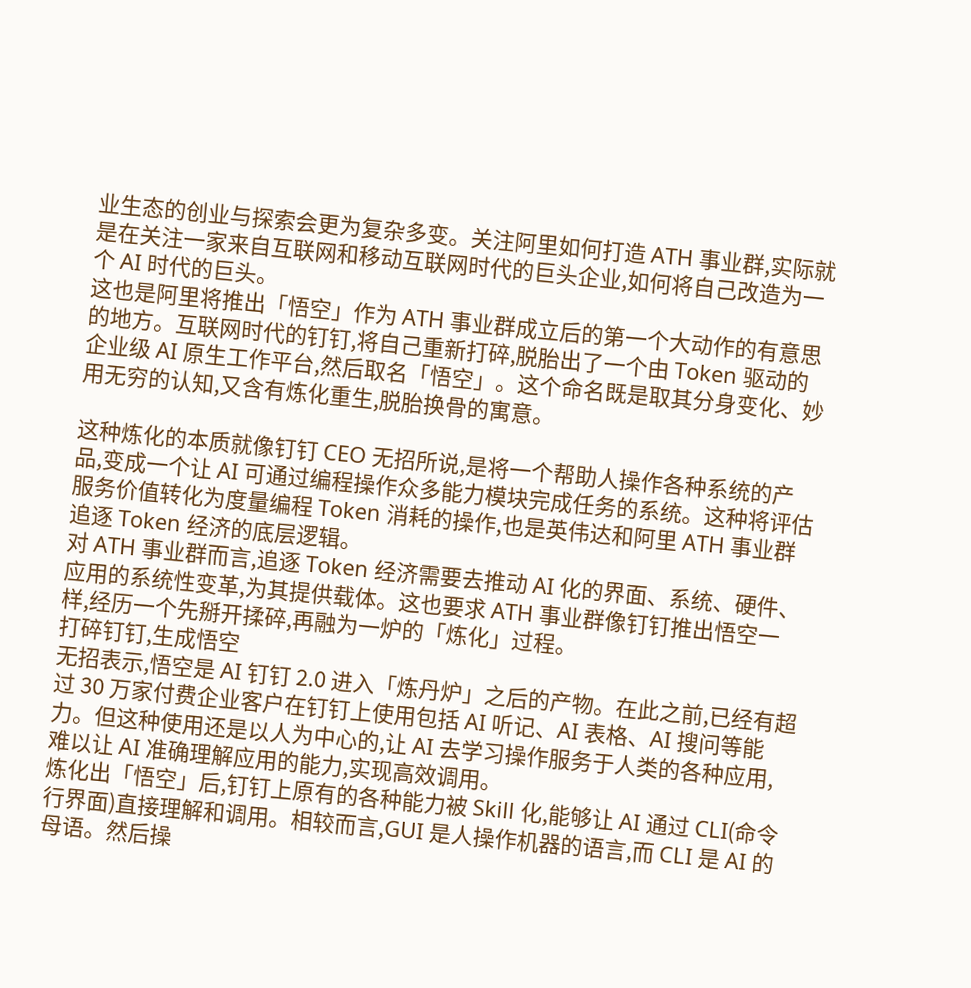业生态的创业与探索会更为复杂多变。关注阿里如何打造 ATH 事业群,实际就是在关注一家来自互联网和移动互联网时代的巨头企业,如何将自己改造为一个 AI 时代的巨头。
这也是阿里将推出「悟空」作为 ATH 事业群成立后的第一个大动作的有意思的地方。互联网时代的钉钉,将自己重新打碎,脱胎出了一个由 Token 驱动的企业级 AI 原生工作平台,然后取名「悟空」。这个命名既是取其分身变化、妙用无穷的认知,又含有炼化重生,脱胎换骨的寓意。

这种炼化的本质就像钉钉 CEO 无招所说,是将一个帮助人操作各种系统的产品,变成一个让 AI 可通过编程操作众多能力模块完成任务的系统。这种将评估服务价值转化为度量编程 Token 消耗的操作,也是英伟达和阿里 ATH 事业群追逐 Token 经济的底层逻辑。
对 ATH 事业群而言,追逐 Token 经济需要去推动 AI 化的界面、系统、硬件、应用的系统性变革,为其提供载体。这也要求 ATH 事业群像钉钉推出悟空一样,经历一个先掰开揉碎,再融为一炉的「炼化」过程。
打碎钉钉,生成悟空
无招表示,悟空是 AI 钉钉 2.0 进入「炼丹炉」之后的产物。在此之前,已经有超过 30 万家付费企业客户在钉钉上使用包括 AI 听记、AI 表格、AI 搜问等能力。但这种使用还是以人为中心的,让 AI 去学习操作服务于人类的各种应用,难以让 AI 准确理解应用的能力,实现高效调用。
炼化出「悟空」后,钉钉上原有的各种能力被 Skill 化,能够让 AI 通过 CLI(命令行界面)直接理解和调用。相较而言,GUI 是人操作机器的语言,而 CLI 是 AI 的母语。然后操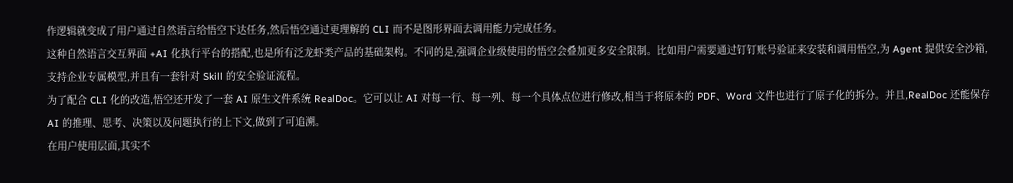作逻辑就变成了用户通过自然语言给悟空下达任务,然后悟空通过更理解的 CLI 而不是图形界面去调用能力完成任务。
这种自然语言交互界面 +AI 化执行平台的搭配,也是所有泛龙虾类产品的基础架构。不同的是,强调企业级使用的悟空会叠加更多安全限制。比如用户需要通过钉钉账号验证来安装和调用悟空,为 Agent 提供安全沙箱,支持企业专属模型,并且有一套针对 Skill 的安全验证流程。
为了配合 CLI 化的改造,悟空还开发了一套 AI 原生文件系统 RealDoc。它可以让 AI 对每一行、每一列、每一个具体点位进行修改,相当于将原本的 PDF、Word 文件也进行了原子化的拆分。并且,RealDoc 还能保存 AI 的推理、思考、决策以及问题执行的上下文,做到了可追溯。
在用户使用层面,其实不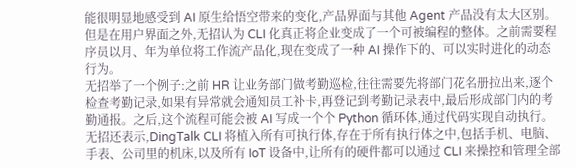能很明显地感受到 AI 原生给悟空带来的变化,产品界面与其他 Agent 产品没有太大区别。但是在用户界面之外,无招认为 CLI 化真正将企业变成了一个可被编程的整体。之前需要程序员以月、年为单位将工作流产品化,现在变成了一种 AI 操作下的、可以实时进化的动态行为。
无招举了一个例子:之前 HR 让业务部门做考勤巡检,往往需要先将部门花名册拉出来,逐个检查考勤记录,如果有异常就会通知员工补卡,再登记到考勤记录表中,最后形成部门内的考勤通报。之后,这个流程可能会被 AI 写成一个个 Python 循环体,通过代码实现自动执行。
无招还表示,DingTalk CLI 将植入所有可执行体,存在于所有执行体之中,包括手机、电脑、手表、公司里的机床,以及所有 IoT 设备中,让所有的硬件都可以通过 CLI 来操控和管理全部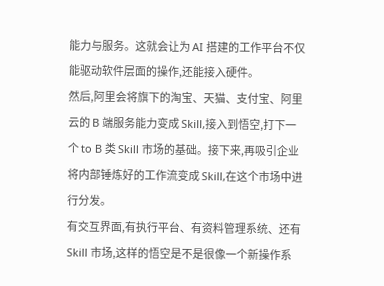能力与服务。这就会让为 AI 搭建的工作平台不仅能驱动软件层面的操作,还能接入硬件。
然后,阿里会将旗下的淘宝、天猫、支付宝、阿里云的 B 端服务能力变成 Skill,接入到悟空,打下一个 to B 类 Skill 市场的基础。接下来,再吸引企业将内部锤炼好的工作流变成 Skill,在这个市场中进行分发。
有交互界面,有执行平台、有资料管理系统、还有 Skill 市场,这样的悟空是不是很像一个新操作系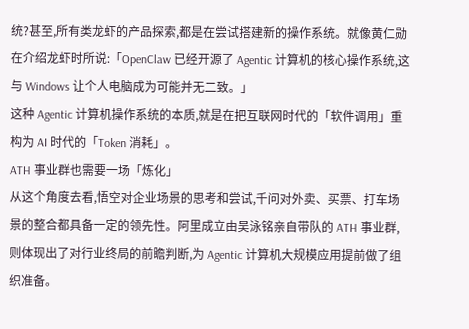统?甚至,所有类龙虾的产品探索,都是在尝试搭建新的操作系统。就像黄仁勋在介绍龙虾时所说:「OpenClaw 已经开源了 Agentic 计算机的核心操作系统,这与 Windows 让个人电脑成为可能并无二致。」
这种 Agentic 计算机操作系统的本质,就是在把互联网时代的「软件调用」重构为 AI 时代的「Token 消耗」。
ATH 事业群也需要一场「炼化」
从这个角度去看,悟空对企业场景的思考和尝试,千问对外卖、买票、打车场景的整合都具备一定的领先性。阿里成立由吴泳铭亲自带队的 ATH 事业群,则体现出了对行业终局的前瞻判断,为 Agentic 计算机大规模应用提前做了组织准备。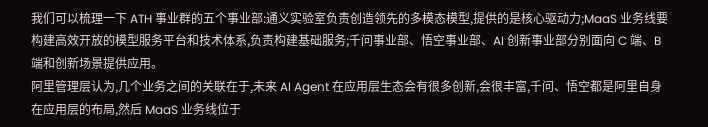我们可以梳理一下 ATH 事业群的五个事业部:通义实验室负责创造领先的多模态模型,提供的是核心驱动力;MaaS 业务线要构建高效开放的模型服务平台和技术体系,负责构建基础服务;千问事业部、悟空事业部、AI 创新事业部分别面向 C 端、B 端和创新场景提供应用。
阿里管理层认为,几个业务之间的关联在于,未来 AI Agent 在应用层生态会有很多创新,会很丰富,千问、悟空都是阿里自身在应用层的布局,然后 MaaS 业务线位于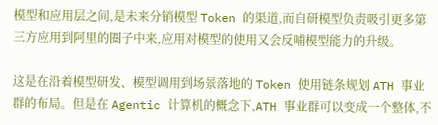模型和应用层之间,是未来分销模型 Token 的渠道,而自研模型负责吸引更多第三方应用到阿里的圈子中来,应用对模型的使用又会反哺模型能力的升级。

这是在沿着模型研发、模型调用到场景落地的 Token 使用链条规划 ATH 事业群的布局。但是在 Agentic 计算机的概念下,ATH 事业群可以变成一个整体,不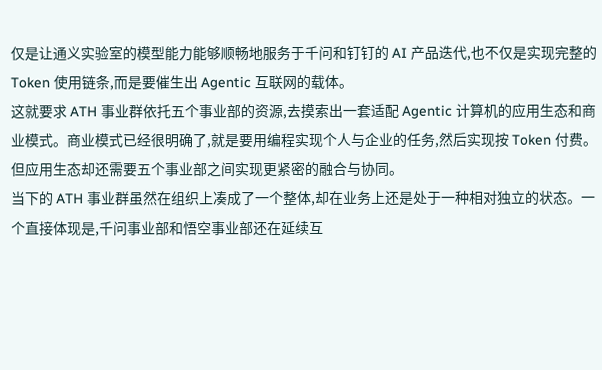仅是让通义实验室的模型能力能够顺畅地服务于千问和钉钉的 AI 产品迭代,也不仅是实现完整的 Token 使用链条,而是要催生出 Agentic 互联网的载体。
这就要求 ATH 事业群依托五个事业部的资源,去摸索出一套适配 Agentic 计算机的应用生态和商业模式。商业模式已经很明确了,就是要用编程实现个人与企业的任务,然后实现按 Token 付费。但应用生态却还需要五个事业部之间实现更紧密的融合与协同。
当下的 ATH 事业群虽然在组织上凑成了一个整体,却在业务上还是处于一种相对独立的状态。一个直接体现是,千问事业部和悟空事业部还在延续互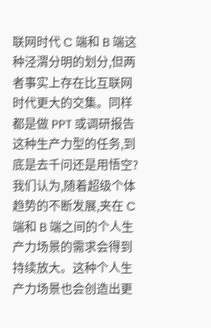联网时代 C 端和 B 端这种泾渭分明的划分,但两者事实上存在比互联网时代更大的交集。同样都是做 PPT 或调研报告这种生产力型的任务,到底是去千问还是用悟空?
我们认为,随着超级个体趋势的不断发展,夹在 C 端和 B 端之间的个人生产力场景的需求会得到持续放大。这种个人生产力场景也会创造出更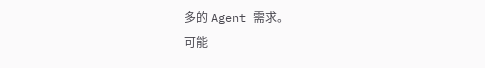多的 Agent 需求。
可能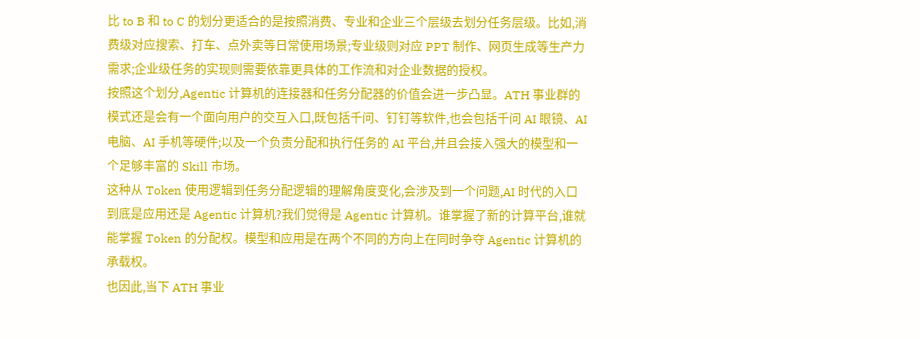比 to B 和 to C 的划分更适合的是按照消费、专业和企业三个层级去划分任务层级。比如,消费级对应搜索、打车、点外卖等日常使用场景;专业级则对应 PPT 制作、网页生成等生产力需求;企业级任务的实现则需要依靠更具体的工作流和对企业数据的授权。
按照这个划分,Agentic 计算机的连接器和任务分配器的价值会进一步凸显。ATH 事业群的模式还是会有一个面向用户的交互入口,既包括千问、钉钉等软件,也会包括千问 AI 眼镜、AI 电脑、AI 手机等硬件;以及一个负责分配和执行任务的 AI 平台,并且会接入强大的模型和一个足够丰富的 Skill 市场。
这种从 Token 使用逻辑到任务分配逻辑的理解角度变化,会涉及到一个问题,AI 时代的入口到底是应用还是 Agentic 计算机?我们觉得是 Agentic 计算机。谁掌握了新的计算平台,谁就能掌握 Token 的分配权。模型和应用是在两个不同的方向上在同时争夺 Agentic 计算机的承载权。
也因此,当下 ATH 事业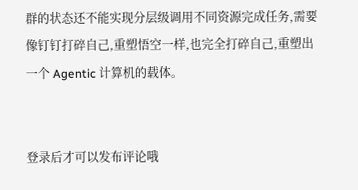群的状态还不能实现分层级调用不同资源完成任务,需要像钉钉打碎自己,重塑悟空一样,也完全打碎自己,重塑出一个 Agentic 计算机的载体。


登录后才可以发布评论哦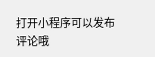打开小程序可以发布评论哦